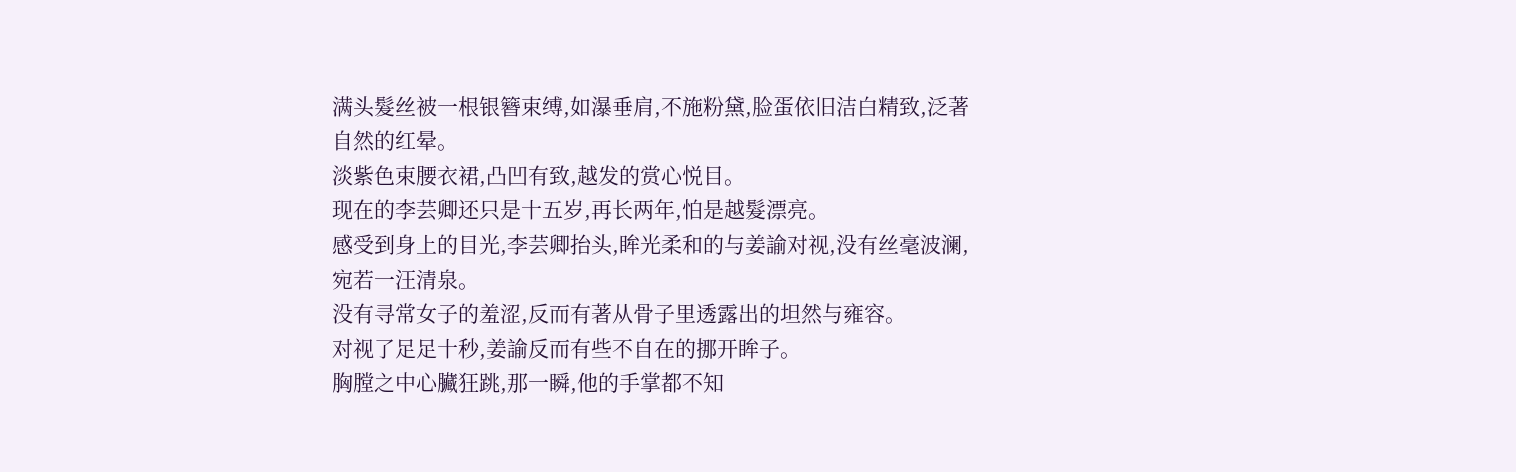满头髮丝被一根银簪束缚,如瀑垂肩,不施粉黛,脸蛋依旧洁白精致,泛著自然的红晕。
淡紫色束腰衣裙,凸凹有致,越发的赏心悦目。
现在的李芸卿还只是十五岁,再长两年,怕是越髮漂亮。
感受到身上的目光,李芸卿抬头,眸光柔和的与姜諭对视,没有丝毫波澜,宛若一汪清泉。
没有寻常女子的羞涩,反而有著从骨子里透露出的坦然与雍容。
对视了足足十秒,姜諭反而有些不自在的挪开眸子。
胸膛之中心臟狂跳,那一瞬,他的手掌都不知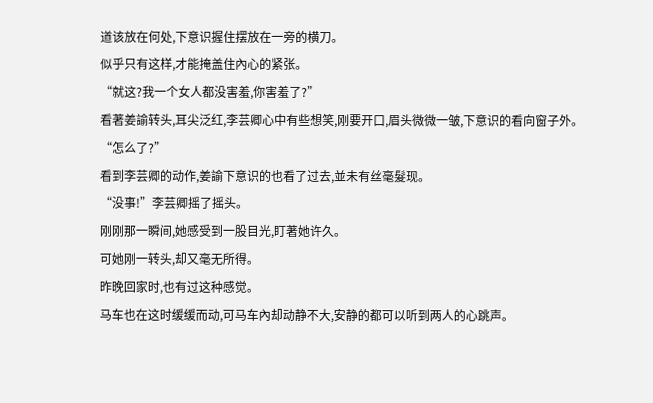道该放在何处,下意识握住摆放在一旁的横刀。
似乎只有这样,才能掩盖住內心的紧张。
“就这?我一个女人都没害羞,你害羞了?”
看著姜諭转头,耳尖泛红,李芸卿心中有些想笑,刚要开口,眉头微微一皱,下意识的看向窗子外。
“怎么了?”
看到李芸卿的动作,姜諭下意识的也看了过去,並未有丝毫髮现。
“没事!”李芸卿摇了摇头。
刚刚那一瞬间,她感受到一股目光,盯著她许久。
可她刚一转头,却又毫无所得。
昨晚回家时,也有过这种感觉。
马车也在这时缓缓而动,可马车內却动静不大,安静的都可以听到两人的心跳声。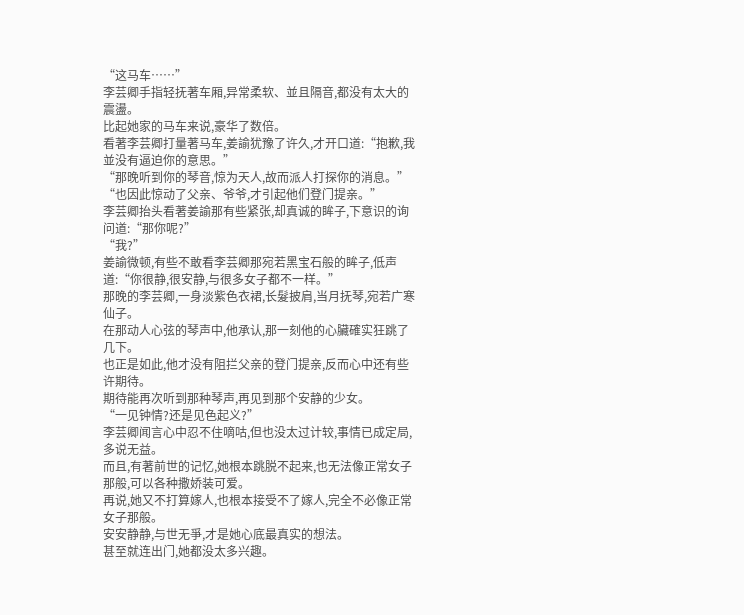“这马车……”
李芸卿手指轻抚著车厢,异常柔软、並且隔音,都没有太大的震盪。
比起她家的马车来说,豪华了数倍。
看著李芸卿打量著马车,姜諭犹豫了许久,才开口道:“抱歉,我並没有逼迫你的意思。”
“那晚听到你的琴音,惊为天人,故而派人打探你的消息。”
“也因此惊动了父亲、爷爷,才引起他们登门提亲。”
李芸卿抬头看著姜諭那有些紧张,却真诚的眸子,下意识的询问道:“那你呢?”
“我?”
姜諭微顿,有些不敢看李芸卿那宛若黑宝石般的眸子,低声道:“你很静,很安静,与很多女子都不一样。”
那晚的李芸卿,一身淡紫色衣裙,长髮披肩,当月抚琴,宛若广寒仙子。
在那动人心弦的琴声中,他承认,那一刻他的心臟確实狂跳了几下。
也正是如此,他才没有阻拦父亲的登门提亲,反而心中还有些许期待。
期待能再次听到那种琴声,再见到那个安静的少女。
“一见钟情?还是见色起义?”
李芸卿闻言心中忍不住嘀咕,但也没太过计较,事情已成定局,多说无益。
而且,有著前世的记忆,她根本跳脱不起来,也无法像正常女子那般,可以各种撒娇装可爱。
再说,她又不打算嫁人,也根本接受不了嫁人,完全不必像正常女子那般。
安安静静,与世无爭,才是她心底最真实的想法。
甚至就连出门,她都没太多兴趣。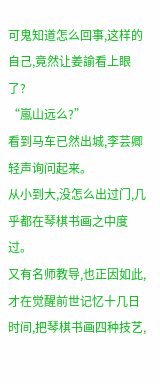可鬼知道怎么回事,这样的自己,竟然让姜諭看上眼了?
“嵐山远么?”
看到马车已然出城,李芸卿轻声询问起来。
从小到大,没怎么出过门,几乎都在琴棋书画之中度过。
又有名师教导,也正因如此,才在觉醒前世记忆十几日时间,把琴棋书画四种技艺,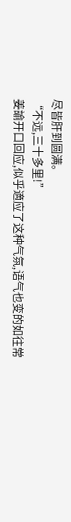尽皆肝到圆满。
“不远,三十多里!”
姜諭开口回应,似乎適应了这种气氛,语气也变的如往常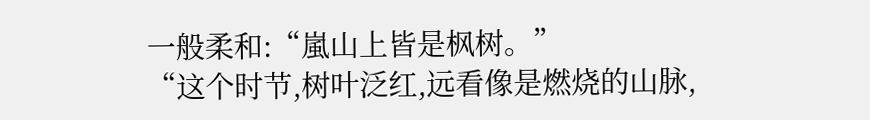一般柔和:“嵐山上皆是枫树。”
“这个时节,树叶泛红,远看像是燃烧的山脉,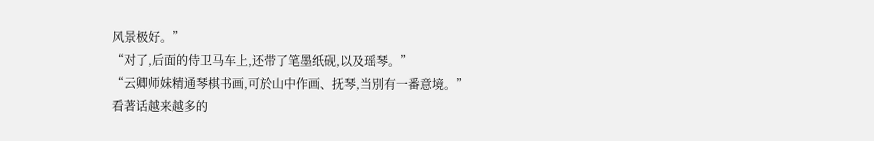风景极好。”
“对了,后面的侍卫马车上,还带了笔墨纸砚,以及瑶琴。”
“云卿师妹精通琴棋书画,可於山中作画、抚琴,当別有一番意境。”
看著话越来越多的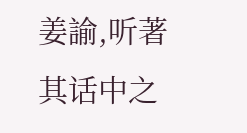姜諭,听著其话中之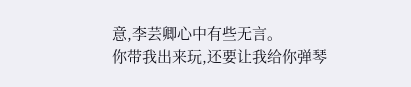意,李芸卿心中有些无言。
你带我出来玩,还要让我给你弹琴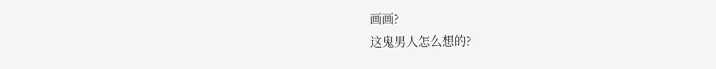画画?
这鬼男人怎么想的?